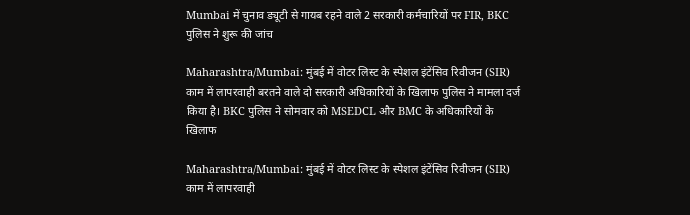Mumbai में चुनाव ड्यूटी से गायब रहने वाले 2 सरकारी कर्मचारियों पर FIR, BKC पुलिस ने शुरू की जांच

Maharashtra/Mumbai: मुंबई में वोटर लिस्ट के स्पेशल इंटेंसिव रिवीजन (SIR) काम में लापरवाही बरतने वाले दो सरकारी अधिकारियों के खिलाफ पुलिस ने मामला दर्ज किया है। BKC पुलिस ने सोमवार को MSEDCL और BMC के अधिकारियों के खिलाफ

Maharashtra/Mumbai: मुंबई में वोटर लिस्ट के स्पेशल इंटेंसिव रिवीजन (SIR) काम में लापरवाही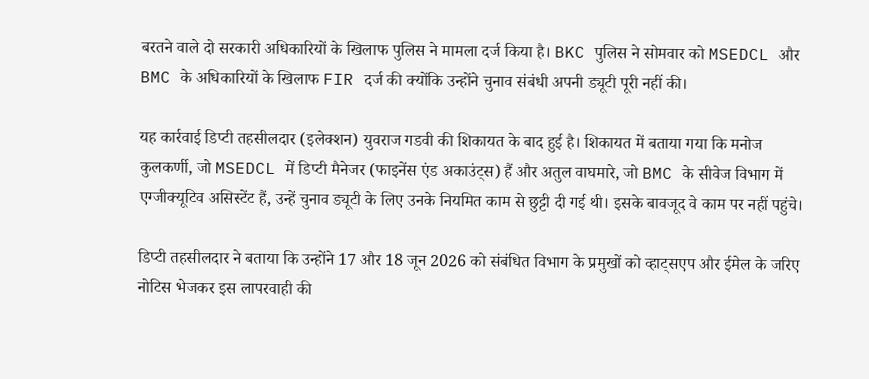बरतने वाले दो सरकारी अधिकारियों के खिलाफ पुलिस ने मामला दर्ज किया है। BKC पुलिस ने सोमवार को MSEDCL और BMC के अधिकारियों के खिलाफ FIR दर्ज की क्योंकि उन्होंने चुनाव संबंधी अपनी ड्यूटी पूरी नहीं की।

यह कार्रवाई डिप्टी तहसीलदार (इलेक्शन) युवराज गडवी की शिकायत के बाद हुई है। शिकायत में बताया गया कि मनोज कुलकर्णी, जो MSEDCL में डिप्टी मैनेजर (फाइनेंस एंड अकाउंट्स) हैं और अतुल वाघमारे, जो BMC के सीवेज विभाग में एग्जीक्यूटिव असिस्टेंट हैं, उन्हें चुनाव ड्यूटी के लिए उनके नियमित काम से छुट्टी दी गई थी। इसके बावजूद वे काम पर नहीं पहुंचे।

डिप्टी तहसीलदार ने बताया कि उन्होंने 17 और 18 जून 2026 को संबंधित विभाग के प्रमुखों को व्हाट्सएप और ईमेल के जरिए नोटिस भेजकर इस लापरवाही की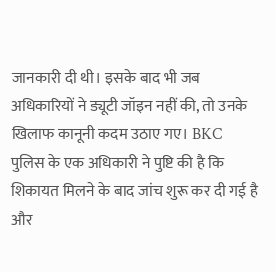जानकारी दी थी। इसके बाद भी जब अधिकारियों ने ड्यूटी जॉइन नहीं की, तो उनके खिलाफ कानूनी कदम उठाए गए। BKC पुलिस के एक अधिकारी ने पुष्टि की है कि शिकायत मिलने के बाद जांच शुरू कर दी गई है और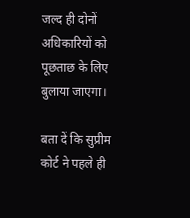जल्द ही दोनों अधिकारियों को पूछताछ के लिए बुलाया जाएगा।

बता दें कि सुप्रीम कोर्ट ने पहले ही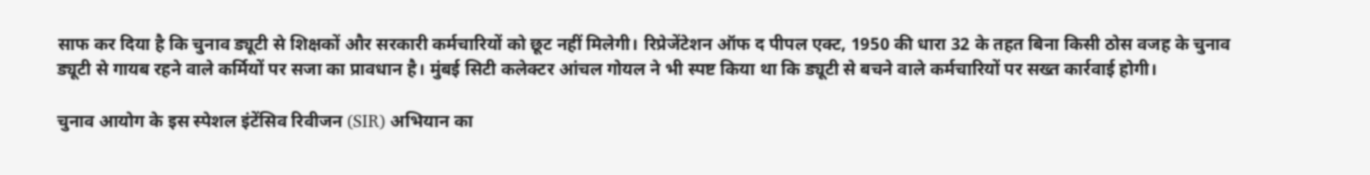साफ कर दिया है कि चुनाव ड्यूटी से शिक्षकों और सरकारी कर्मचारियों को छूट नहीं मिलेगी। रिप्रेजेंटेशन ऑफ द पीपल एक्ट, 1950 की धारा 32 के तहत बिना किसी ठोस वजह के चुनाव ड्यूटी से गायब रहने वाले कर्मियों पर सजा का प्रावधान है। मुंबई सिटी कलेक्टर आंचल गोयल ने भी स्पष्ट किया था कि ड्यूटी से बचने वाले कर्मचारियों पर सख्त कार्रवाई होगी।

चुनाव आयोग के इस स्पेशल इंटेंसिव रिवीजन (SIR) अभियान का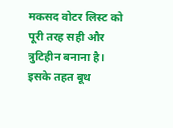मकसद वोटर लिस्ट को पूरी तरह सही और त्रुटिहीन बनाना है। इसके तहत बूथ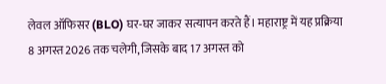लेवल ऑफिसर (BLO) घर-घर जाकर सत्यापन करते हैं। महाराष्ट्र में यह प्रक्रिया 8 अगस्त 2026 तक चलेगी, जिसके बाद 17 अगस्त को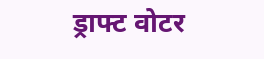ड्राफ्ट वोटर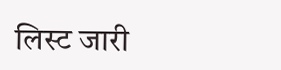लिस्ट जारी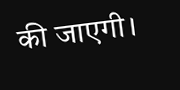की जाएगी।